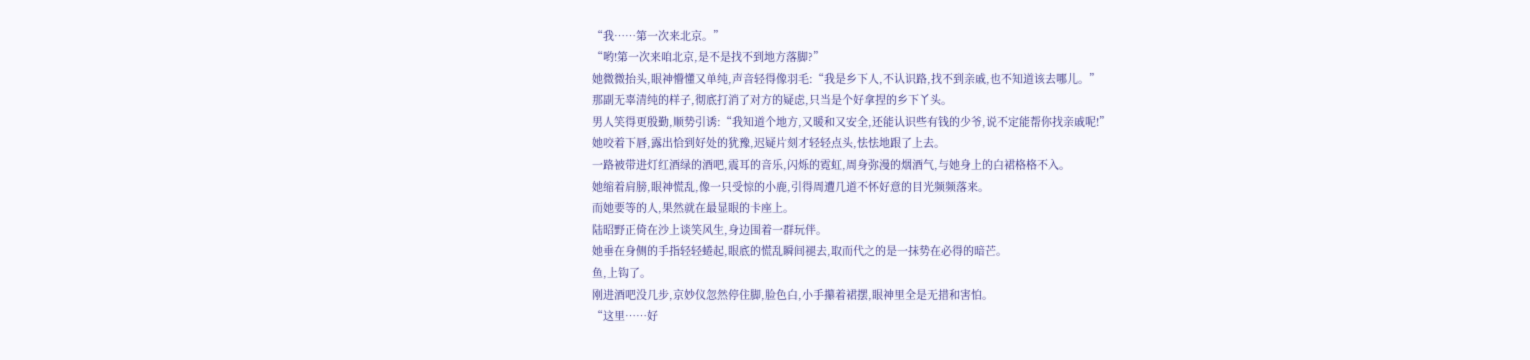“我……第一次来北京。”
“哟!第一次来咱北京,是不是找不到地方落脚?”
她微微抬头,眼神懵懂又单纯,声音轻得像羽毛:“我是乡下人,不认识路,找不到亲戚,也不知道该去哪儿。”
那副无辜清纯的样子,彻底打消了对方的疑虑,只当是个好拿捏的乡下丫头。
男人笑得更殷勤,顺势引诱:“我知道个地方,又暖和又安全,还能认识些有钱的少爷,说不定能帮你找亲戚呢!”
她咬着下唇,露出恰到好处的犹豫,迟疑片刻才轻轻点头,怯怯地跟了上去。
一路被带进灯红酒绿的酒吧,震耳的音乐,闪烁的霓虹,周身弥漫的烟酒气,与她身上的白裙格格不入。
她缩着肩膀,眼神慌乱,像一只受惊的小鹿,引得周遭几道不怀好意的目光频频落来。
而她要等的人,果然就在最显眼的卡座上。
陆昭野正倚在沙上谈笑风生,身边围着一群玩伴。
她垂在身侧的手指轻轻蜷起,眼底的慌乱瞬间褪去,取而代之的是一抹势在必得的暗芒。
鱼,上钩了。
刚进酒吧没几步,京妙仪忽然停住脚,脸色白,小手攥着裙摆,眼神里全是无措和害怕。
“这里……好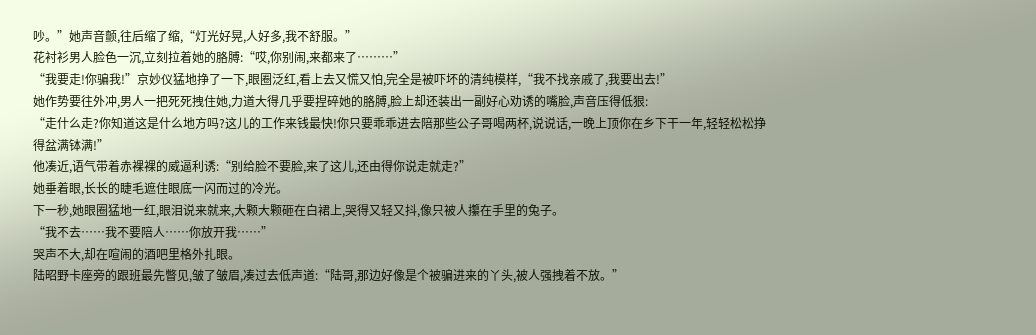吵。”她声音颤,往后缩了缩,“灯光好晃,人好多,我不舒服。”
花衬衫男人脸色一沉,立刻拉着她的胳膊:“哎,你别闹,来都来了………”
“我要走!你骗我!”京妙仪猛地挣了一下,眼圈泛红,看上去又慌又怕,完全是被吓坏的清纯模样,“我不找亲戚了,我要出去!”
她作势要往外冲,男人一把死死拽住她,力道大得几乎要捏碎她的胳膊,脸上却还装出一副好心劝诱的嘴脸,声音压得低狠:
“走什么走?你知道这是什么地方吗?这儿的工作来钱最快!你只要乖乖进去陪那些公子哥喝两杯,说说话,一晚上顶你在乡下干一年,轻轻松松挣得盆满钵满!”
他凑近,语气带着赤裸裸的威逼利诱:“别给脸不要脸,来了这儿,还由得你说走就走?”
她垂着眼,长长的睫毛遮住眼底一闪而过的冷光。
下一秒,她眼圈猛地一红,眼泪说来就来,大颗大颗砸在白裙上,哭得又轻又抖,像只被人攥在手里的兔子。
“我不去……我不要陪人……你放开我……”
哭声不大,却在喧闹的酒吧里格外扎眼。
陆昭野卡座旁的跟班最先瞥见,皱了皱眉,凑过去低声道:“陆哥,那边好像是个被骗进来的丫头,被人强拽着不放。”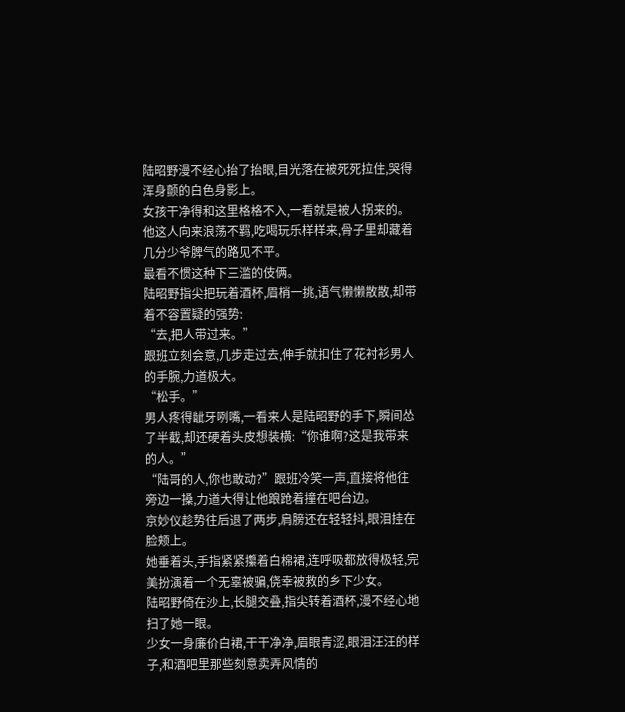陆昭野漫不经心抬了抬眼,目光落在被死死拉住,哭得浑身颤的白色身影上。
女孩干净得和这里格格不入,一看就是被人拐来的。
他这人向来浪荡不羁,吃喝玩乐样样来,骨子里却藏着几分少爷脾气的路见不平。
最看不惯这种下三滥的伎俩。
陆昭野指尖把玩着酒杯,眉梢一挑,语气懒懒散散,却带着不容置疑的强势:
“去,把人带过来。”
跟班立刻会意,几步走过去,伸手就扣住了花衬衫男人的手腕,力道极大。
“松手。”
男人疼得龇牙咧嘴,一看来人是陆昭野的手下,瞬间怂了半截,却还硬着头皮想装横:“你谁啊?这是我带来的人。”
“陆哥的人,你也敢动?”跟班冷笑一声,直接将他往旁边一搡,力道大得让他踉跄着撞在吧台边。
京妙仪趁势往后退了两步,肩膀还在轻轻抖,眼泪挂在脸颊上。
她垂着头,手指紧紧攥着白棉裙,连呼吸都放得极轻,完美扮演着一个无辜被骗,侥幸被救的乡下少女。
陆昭野倚在沙上,长腿交叠,指尖转着酒杯,漫不经心地扫了她一眼。
少女一身廉价白裙,干干净净,眉眼青涩,眼泪汪汪的样子,和酒吧里那些刻意卖弄风情的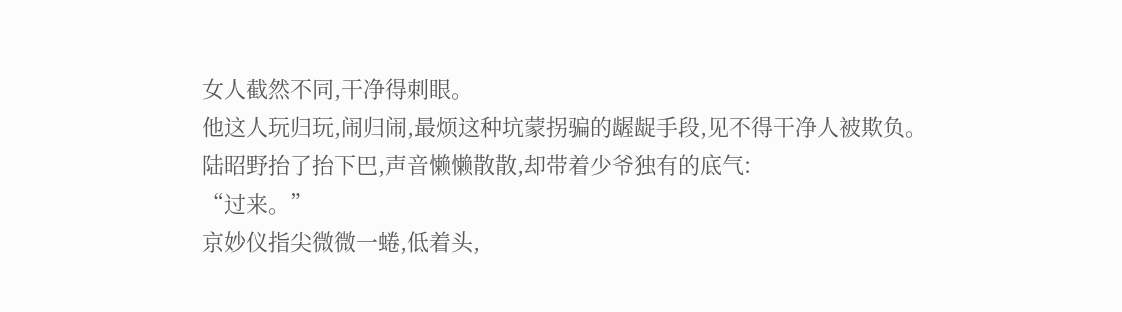女人截然不同,干净得刺眼。
他这人玩归玩,闹归闹,最烦这种坑蒙拐骗的龌龊手段,见不得干净人被欺负。
陆昭野抬了抬下巴,声音懒懒散散,却带着少爷独有的底气:
“过来。”
京妙仪指尖微微一蜷,低着头,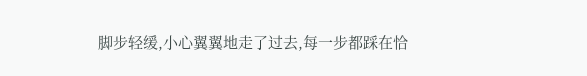脚步轻缓,小心翼翼地走了过去,每一步都踩在恰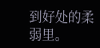到好处的柔弱里。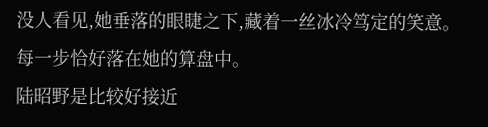没人看见,她垂落的眼睫之下,藏着一丝冰冷笃定的笑意。
每一步恰好落在她的算盘中。
陆昭野是比较好接近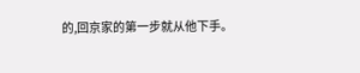的,回京家的第一步就从他下手。